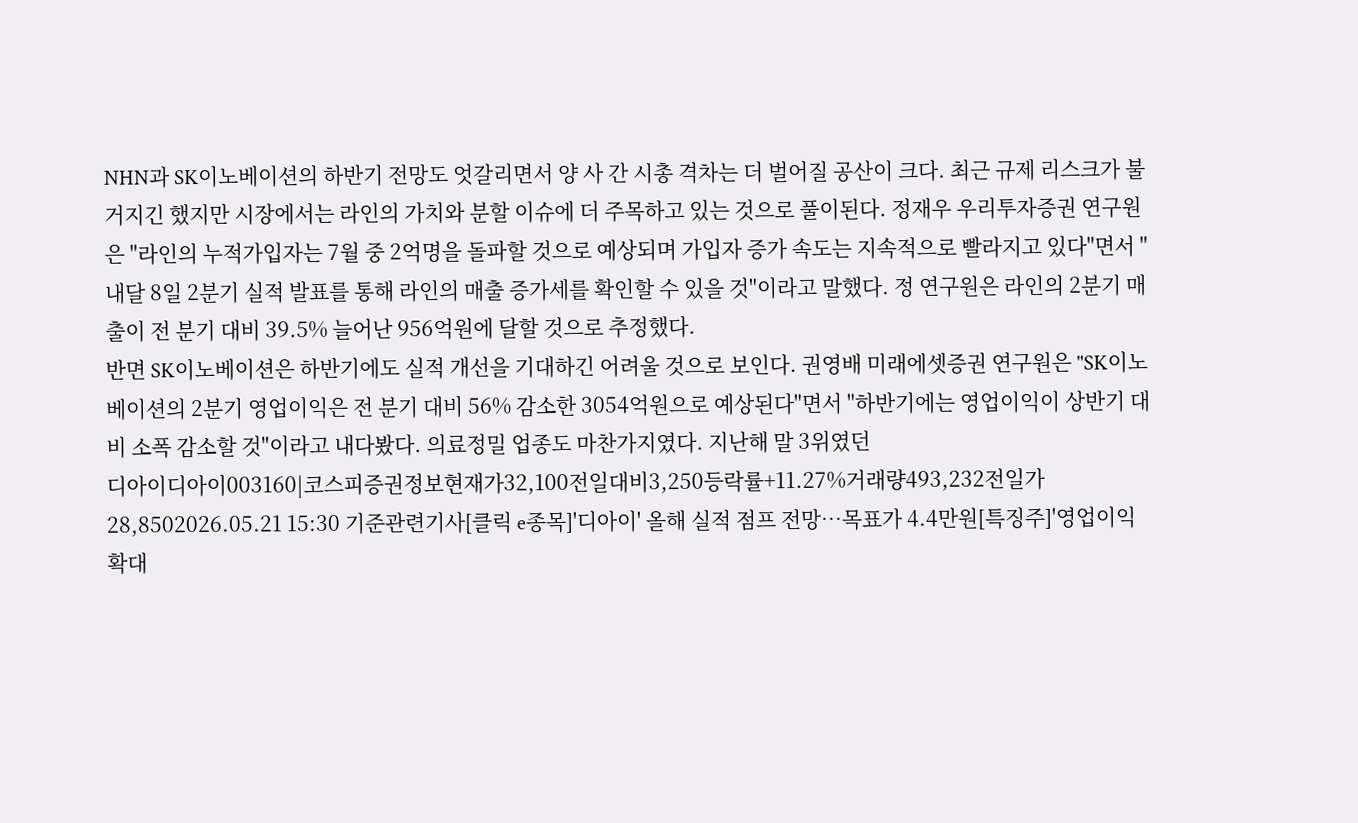NHN과 SK이노베이션의 하반기 전망도 엇갈리면서 양 사 간 시총 격차는 더 벌어질 공산이 크다. 최근 규제 리스크가 불거지긴 했지만 시장에서는 라인의 가치와 분할 이슈에 더 주목하고 있는 것으로 풀이된다. 정재우 우리투자증권 연구원은 "라인의 누적가입자는 7월 중 2억명을 돌파할 것으로 예상되며 가입자 증가 속도는 지속적으로 빨라지고 있다"면서 "내달 8일 2분기 실적 발표를 통해 라인의 매출 증가세를 확인할 수 있을 것"이라고 말했다. 정 연구원은 라인의 2분기 매출이 전 분기 대비 39.5% 늘어난 956억원에 달할 것으로 추정했다.
반면 SK이노베이션은 하반기에도 실적 개선을 기대하긴 어려울 것으로 보인다. 권영배 미래에셋증권 연구원은 "SK이노베이션의 2분기 영업이익은 전 분기 대비 56% 감소한 3054억원으로 예상된다"면서 "하반기에는 영업이익이 상반기 대비 소폭 감소할 것"이라고 내다봤다. 의료정밀 업종도 마찬가지였다. 지난해 말 3위였던
디아이디아이003160|코스피증권정보현재가32,100전일대비3,250등락률+11.27%거래량493,232전일가28,8502026.05.21 15:30 기준관련기사[클릭 e종목]'디아이' 올해 실적 점프 전망…목표가 4.4만원[특징주]'영업이익 확대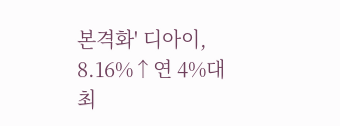본격화' 디아이, 8.16%↑연 4%대 최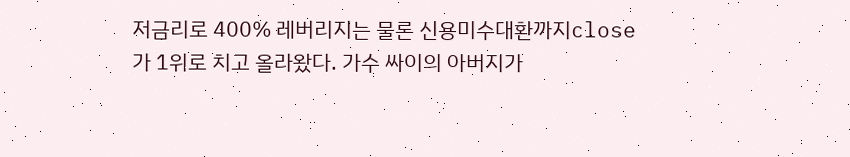저금리로 400% 레버리지는 물론 신용미수대환까지close
가 1위로 치고 올라왔다. 가수 싸이의 아버지가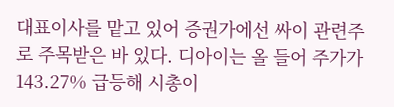대표이사를 맡고 있어 증권가에선 싸이 관련주로 주목받은 바 있다. 디아이는 올 들어 주가가 143.27% 급등해 시총이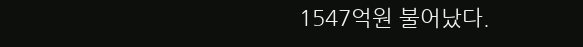1547억원 불어났다.